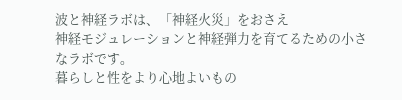波と神経ラボは、「神経火災」をおさえ
神経モジュレーションと神経弾力を育てるための小さなラボです。
暮らしと性をより心地よいもの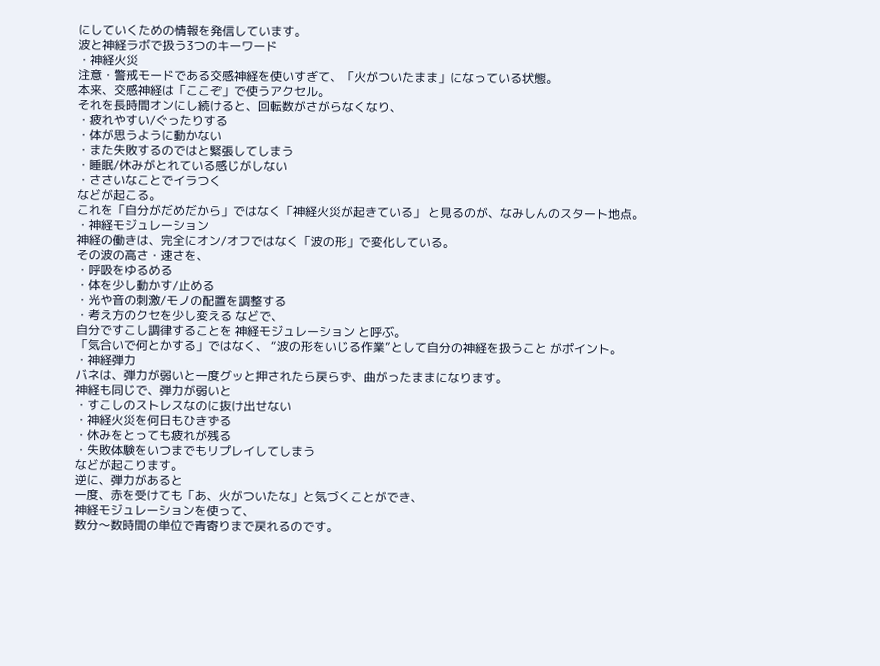にしていくための情報を発信しています。
波と神経ラボで扱う3つのキーワード
・神経火災
注意・警戒モードである交感神経を使いすぎて、「火がついたまま」になっている状態。
本来、交感神経は「ここぞ」で使うアクセル。
それを長時間オンにし続けると、回転数がさがらなくなり、
・疲れやすい/ぐったりする
・体が思うように動かない
・また失敗するのではと緊張してしまう
・睡眠/休みがとれている感じがしない
・ささいなことでイラつく
などが起こる。
これを「自分がだめだから」ではなく「神経火災が起きている」 と見るのが、なみしんのスタート地点。
・神経モジュレーション
神経の働きは、完全にオン/オフではなく「波の形」で変化している。
その波の高さ・速さを、
・呼吸をゆるめる
・体を少し動かす/止める
・光や音の刺激/モノの配置を調整する
・考え方のクセを少し変える などで、
自分ですこし調律することを 神経モジュレーション と呼ぶ。
「気合いで何とかする」ではなく、 “波の形をいじる作業”として自分の神経を扱うこと がポイント。
・神経弾力
バネは、弾力が弱いと一度グッと押されたら戻らず、曲がったままになります。
神経も同じで、弾力が弱いと
・すこしのストレスなのに抜け出せない
・神経火災を何日もひきずる
・休みをとっても疲れが残る
・失敗体験をいつまでもリプレイしてしまう
などが起こります。
逆に、弾力があると
一度、赤を受けても「あ、火がついたな」と気づくことができ、
神経モジュレーションを使って、
数分〜数時間の単位で青寄りまで戻れるのです。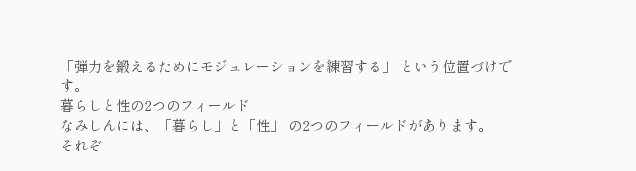「弾力を鍛えるためにモジュレーションを練習する」 という位置づけです。
暮らしと性の2つのフィールド
なみしんには、「暮らし」と「性」 の2つのフィールドがあります。
それぞ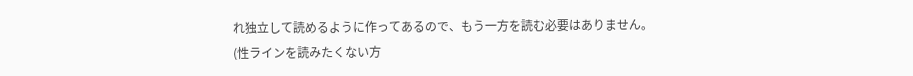れ独立して読めるように作ってあるので、もう一方を読む必要はありません。
(性ラインを読みたくない方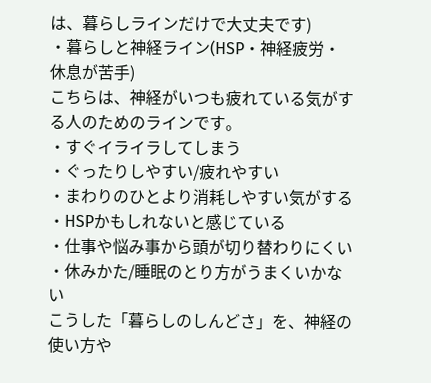は、暮らしラインだけで大丈夫です)
・暮らしと神経ライン(HSP・神経疲労・休息が苦手)
こちらは、神経がいつも疲れている気がする人のためのラインです。
・すぐイライラしてしまう
・ぐったりしやすい/疲れやすい
・まわりのひとより消耗しやすい気がする
・HSPかもしれないと感じている
・仕事や悩み事から頭が切り替わりにくい
・休みかた/睡眠のとり方がうまくいかない
こうした「暮らしのしんどさ」を、神経の使い方や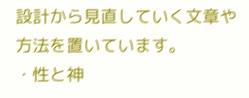設計から見直していく文章や方法を置いています。
・性と神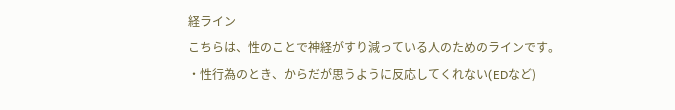経ライン
こちらは、性のことで神経がすり減っている人のためのラインです。
・性行為のとき、からだが思うように反応してくれない(EDなど)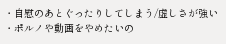・自慰のあとぐったりしてしまう/虚しさが強い
・ポルノや動画をやめたいの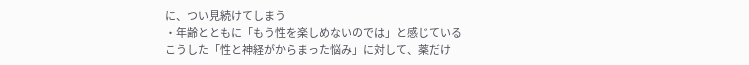に、つい見続けてしまう
・年齢とともに「もう性を楽しめないのでは」と感じている
こうした「性と神経がからまった悩み」に対して、薬だけ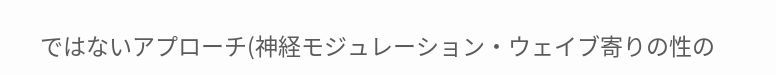ではないアプローチ(神経モジュレーション・ウェイブ寄りの性の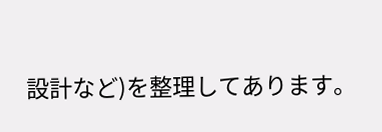設計など)を整理してあります。